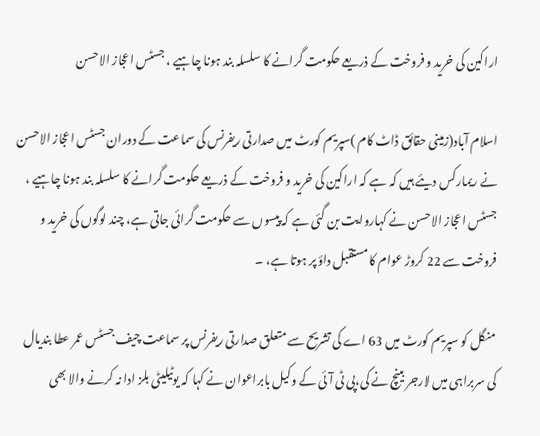اراکین کی خرید و فروخت کے ذریعے حکومت گرانے کا سلسلہ بند ہونا چاہیے ، جسٹس اعجاز الاحسن

اسلام آباد(زمینی حقائق ڈاٹ کام )سپریم کورٹ میں صدارتی ریفرنس کی سماعت کے دوران جسٹس اعجاز الاحسن نے ریمارکس دیئے ہیں کہ ہے کہ اراکین کی خرید و فروخت کے ذریعے حکومت گرانے کا سلسلہ بند ہونا چاہیے ، جسٹس اعجاز الاحسن نے کہاروایت بن گئی ہے کہ پیسوں سے حکومت گرائی جاتی ہے، چند لوگوں کی خرید و فروخت سے 22 کروڑ عوام کا مستقبل داؤ پر ہوتا ہے، ۔

منگل کو سپریم کورٹ میں 63 اے کی تشریح سے متعلق صدارتی ریفرنس پر سماعت چیف جسٹس عمر عطا بندیال کی سربراہی میں لارجر بینچ نے کی،پی ٹی آئی کے وکیل بابراعوان نے کہا کہ یوٹیلیٹی بلز ادا نہ کرنے والا بھی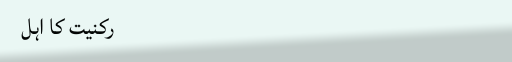رکنیت کا اہل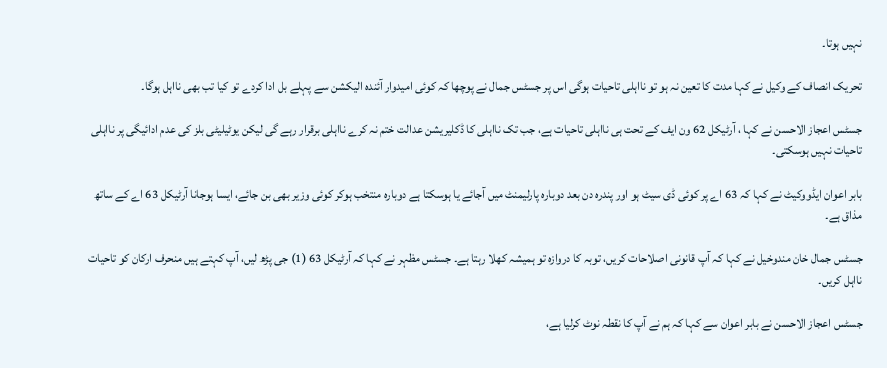نہیں ہوتا۔

تحریک انصاف کے وکیل نے کہا مدت کا تعین نہ ہو تو نااہلی تاحیات ہوگی اس پر جسٹس جمال نے پوچھا کہ کوئی امیدوار آئندہ الیکشن سے پہلے بل ادا کردے تو کیا تب بھی نااہل ہوگا۔

جسٹس اعجاز الاحسن نے کہا ، آرٹیکل 62 ون ایف کے تحت ہی نااہلی تاحیات ہے، جب تک نااہلی کا ڈکلیریشن عدالت ختم نہ کرے نااہلی برقرار رہے گی لیکن یوٹیلیٹی بلز کی عدم ادائیگی پر نااہلی تاحیات نہیں ہوسکتی۔

بابر اعوان ایڈووکیٹ نے کہا کہ 63 اے پر کوئی ڈی سیٹ ہو اور پندرہ دن بعد دوبارہ پارلیمنٹ میں آجائے یا ہوسکتا ہے دوبارہ منتخب ہوکر کوئی وزیر بھی بن جائے، ایسا ہوجانا آرٹیکل 63 اے کے ساتھ مذاق ہے۔

جسٹس جمال خان مندوخیل نے کہا کہ آپ قانونی اصلاحات کریں، توبہ کا دروازہ تو ہمیشہ کھلا رہتا ہے۔ جسٹس مظہر نے کہا کہ آرٹیکل 63 (1) جی پڑھ لیں، آپ کہتے ہیں منحرف ارکان کو تاحیات نااہل کریں۔

جسٹس اعجاز الاحسن نے بابر اعوان سے کہا کہ ہم نے آپ کا نقطہ نوٹ کرلیا ہے،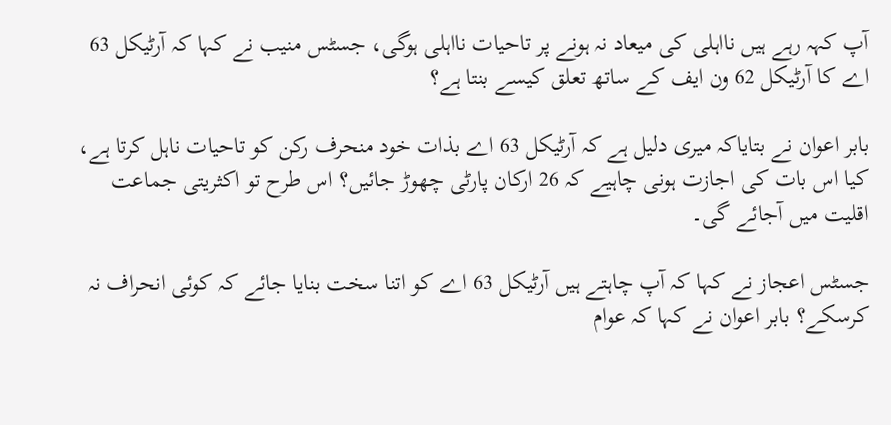آپ کہہ رہے ہیں نااہلی کی میعاد نہ ہونے پر تاحیات نااہلی ہوگی، جسٹس منیب نے کہا کہ آرٹیکل 63 اے کا آرٹیکل 62 ون ایف کے ساتھ تعلق کیسے بنتا ہے؟

بابر اعوان نے بتایاکہ میری دلیل ہے کہ آرٹیکل 63 اے بذات خود منحرف رکن کو تاحیات ناہل کرتا ہے، کیا اس بات کی اجازت ہونی چاہیے کہ 26 ارکان پارٹی چھوڑ جائیں؟ اس طرح تو اکثریتی جماعت اقلیت میں آجائے گی۔

جسٹس اعجاز نے کہا کہ آپ چاہتے ہیں آرٹیکل 63 اے کو اتنا سخت بنایا جائے کہ کوئی انحراف نہ کرسکے؟ بابر اعوان نے کہا کہ عوام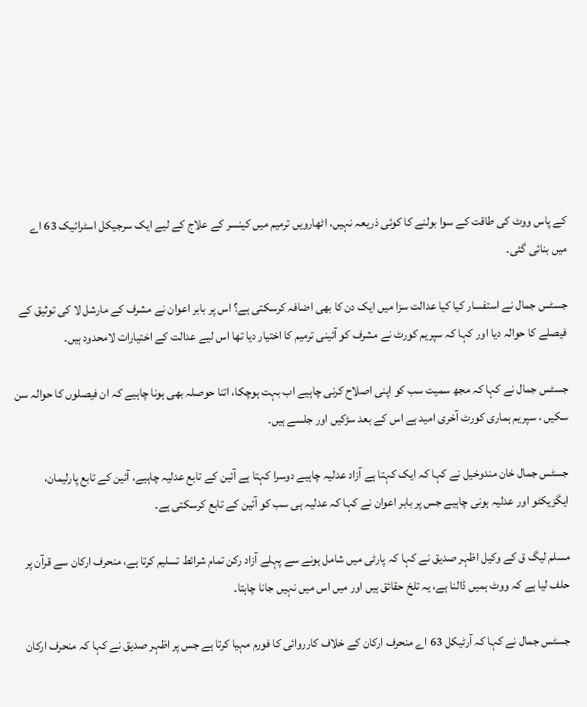کے پاس ووٹ کی طاقت کے سوا بولنے کا کوئی ذریعہ نہیں، اٹھارویں ترمیم میں کینسر کے علاج کے لیے ایک سرجیکل اسٹرائیک 63 اے میں بنائی گئی۔

جسٹس جمال نے استفسار کیا کیا عدالت سزا میں ایک دن کا بھی اضافہ کرسکتی ہے؟ اس پر بابر اعوان نے مشرف کے مارشل لا کی توثیق کے فیصلے کا حوالہ دیا اور کہا کہ سپریم کورٹ نے مشرف کو آئینی ترمیم کا اختیار دیا تھا اس لیے عدالت کے اختیارات لامحدود ہیں۔

جسٹس جمال نے کہا کہ مجھ سمیت سب کو اپنی اصلاح کرنی چاہیے اب بہت ہوچکا، اتنا حوصلہ بھی ہونا چاہیے کہ ان فیصلوں کا حوالہ سن سکیں ، سپریم ہماری کورٹ آخری امید ہے اس کے بعد سڑکیں اور جلسے ہیں۔

جسٹس جمال خان مندوخیل نے کہا کہ ایک کہتا ہے آزاد عدلیہ چاہیے دوسرا کہتا ہے آئین کے تابع عدلیہ چاہیے، آئین کے تابع پارلیمان، ایگزیکٹو اور عدلیہ ہونی چاہیے جس پر بابر اعوان نے کہا کہ عدلیہ ہی سب کو آئین کے تابع کرسکتی ہے۔

مسلم لیگ ق کے وکیل اظہر صدیق نے کہا کہ پارٹی میں شامل ہونے سے پہلے آزاد رکن تمام شرائط تسلیم کرتا ہے، منحرف ارکان سے قرآن پر حلف لیا ہے کہ ووٹ ہمیں ڈالنا ہے، یہ تلخ حقائق ہیں اور میں اس میں نہیں جانا چاہتا۔

جسٹس جمال نے کہا کہ آرٹیکل 63 اے منحرف ارکان کے خلاف کارروائی کا فورم مہیا کرتا ہے جس پر اظہر صدیق نے کہا کہ منحرف ارکان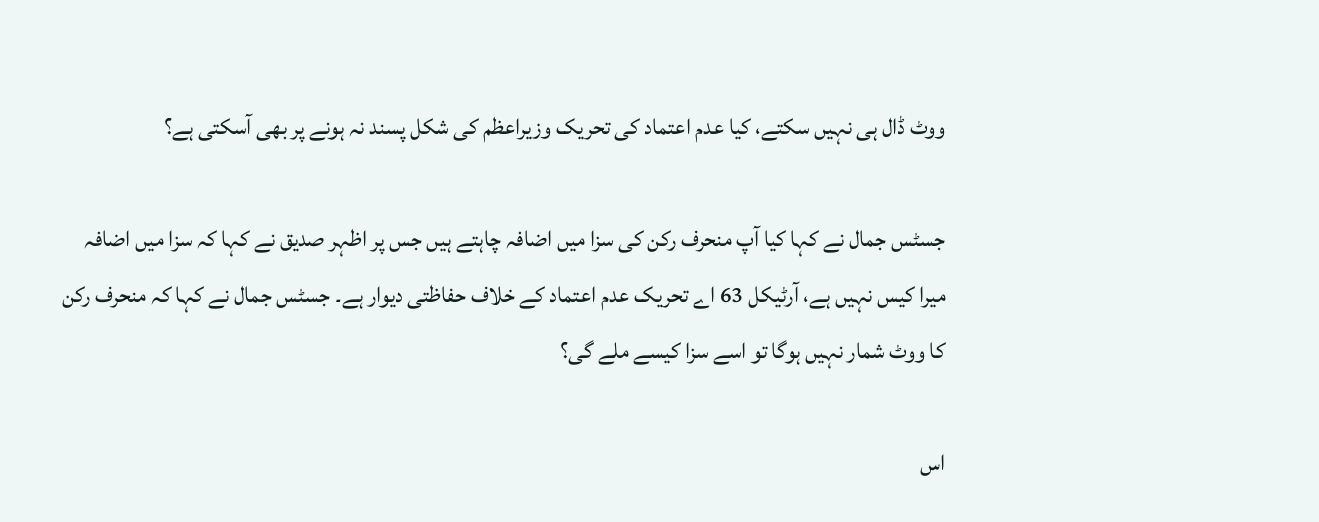ووٹ ڈال ہی نہیں سکتے، کیا عدم اعتماد کی تحریک وزیراعظم کی شکل پسند نہ ہونے پر بھی آسکتی ہے؟

جسٹس جمال نے کہا کیا آپ منحرف رکن کی سزا میں اضافہ چاہتے ہیں جس پر اظہر صدیق نے کہا کہ سزا میں اضافہ میرا کیس نہیں ہے، آرٹیکل 63 اے تحریک عدم اعتماد کے خلاف حفاظتی دیوار ہے۔ جسٹس جمال نے کہا کہ منحرف رکن کا ووٹ شمار نہیں ہوگا تو اسے سزا کیسے ملے گی؟

اس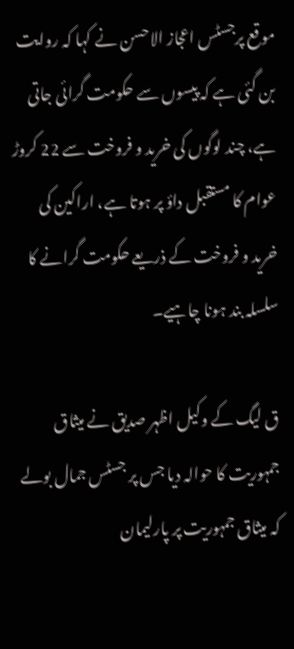موقع پرجسٹس اعجاز الاحسن نے کہا کہ روایت بن گئی ہے کہ پیسوں سے حکومت گرائی جاتی ہے، چند لوگوں کی خرید و فروخت سے 22 کروڑ عوام کا مستقبل داؤ پر ہوتا ہے، اراکین کی خرید و فروخت کے ذریعے حکومت گرانے کا سلسلہ بند ہونا چاہیے۔

ق لیگ کے وکیل اظہر صدیق نے میثاق جمہوریت کا حوالہ دیا جس پر جسٹس جمال بولے کہ میثاق جمہوریت پر پارلیمان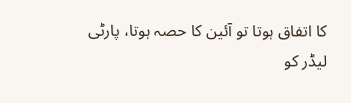کا اتفاق ہوتا تو آئین کا حصہ ہوتا، پارٹی لیڈر کو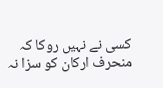کسی نے نہیں روکا کہ منحرف ارکان کو سزا نہ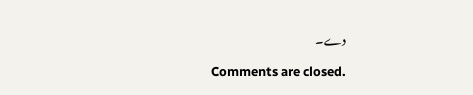دے۔

Comments are closed.